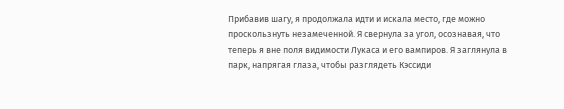Прибавив шагу, я продолжала идти и искала место, где можно проскользнуть незамеченной. Я свернула за угол, осознавая, что теперь я вне поля видимости Лукаса и его вампиров. Я заглянула в парк, напрягая глаза, чтобы разглядеть Кэссиди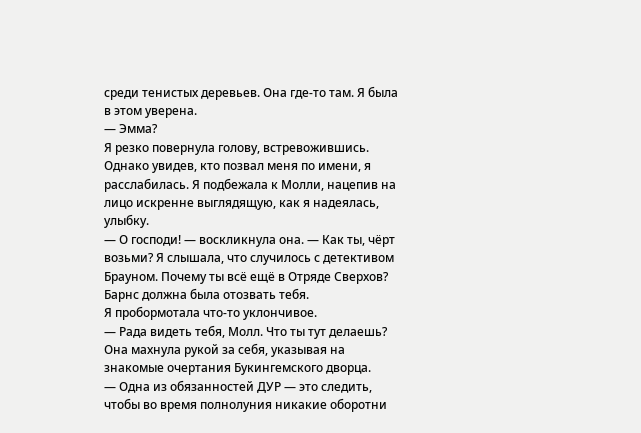среди тенистых деревьев. Она где-то там. Я была в этом уверена.
— Эмма?
Я резко повернула голову, встревожившись. Однако увидев, кто позвал меня по имени, я расслабилась. Я подбежала к Молли, нацепив на лицо искренне выглядящую, как я надеялась, улыбку.
— О господи! — воскликнула она. — Как ты, чёрт возьми? Я слышала, что случилось с детективом Брауном. Почему ты всё ещё в Отряде Сверхов? Барнс должна была отозвать тебя.
Я пробормотала что-то уклончивое.
— Рада видеть тебя, Молл. Что ты тут делаешь?
Она махнула рукой за себя, указывая на знакомые очертания Букингемского дворца.
— Одна из обязанностей ДУР — это следить, чтобы во время полнолуния никакие оборотни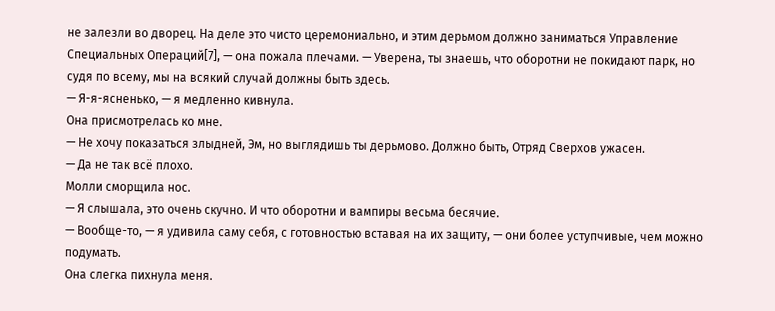не залезли во дворец. На деле это чисто церемониально, и этим дерьмом должно заниматься Управление Специальных Операций[7], — она пожала плечами. — Уверена, ты знаешь, что оборотни не покидают парк, но судя по всему, мы на всякий случай должны быть здесь.
— Я-я-ясненько, — я медленно кивнула.
Она присмотрелась ко мне.
— Не хочу показаться злыдней, Эм, но выглядишь ты дерьмово. Должно быть, Отряд Сверхов ужасен.
— Да не так всё плохо.
Молли сморщила нос.
— Я слышала, это очень скучно. И что оборотни и вампиры весьма бесячие.
— Вообще-то, — я удивила саму себя, с готовностью вставая на их защиту, — они более уступчивые, чем можно подумать.
Она слегка пихнула меня.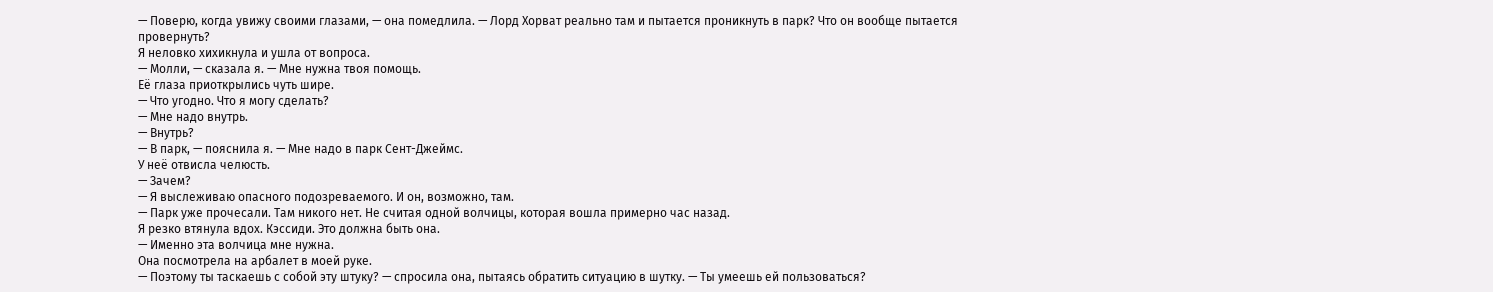— Поверю, когда увижу своими глазами, — она помедлила. — Лорд Хорват реально там и пытается проникнуть в парк? Что он вообще пытается провернуть?
Я неловко хихикнула и ушла от вопроса.
— Молли, — сказала я. — Мне нужна твоя помощь.
Её глаза приоткрылись чуть шире.
— Что угодно. Что я могу сделать?
— Мне надо внутрь.
— Внутрь?
— В парк, — пояснила я. — Мне надо в парк Сент-Джеймс.
У неё отвисла челюсть.
— Зачем?
— Я выслеживаю опасного подозреваемого. И он, возможно, там.
— Парк уже прочесали. Там никого нет. Не считая одной волчицы, которая вошла примерно час назад.
Я резко втянула вдох. Кэссиди. Это должна быть она.
— Именно эта волчица мне нужна.
Она посмотрела на арбалет в моей руке.
— Поэтому ты таскаешь с собой эту штуку? — спросила она, пытаясь обратить ситуацию в шутку. — Ты умеешь ей пользоваться?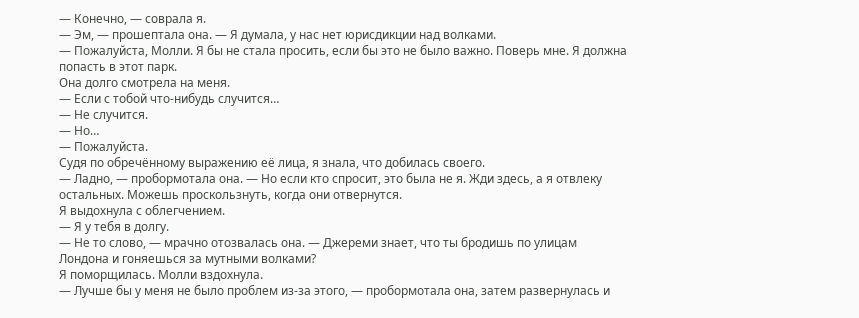— Конечно, — соврала я.
— Эм, — прошептала она. — Я думала, у нас нет юрисдикции над волками.
— Пожалуйста, Молли. Я бы не стала просить, если бы это не было важно. Поверь мне. Я должна попасть в этот парк.
Она долго смотрела на меня.
— Если с тобой что-нибудь случится…
— Не случится.
— Но…
— Пожалуйста.
Судя по обречённому выражению её лица, я знала, что добилась своего.
— Ладно, — пробормотала она. — Но если кто спросит, это была не я. Жди здесь, а я отвлеку остальных. Можешь проскользнуть, когда они отвернутся.
Я выдохнула с облегчением.
— Я у тебя в долгу.
— Не то слово, — мрачно отозвалась она. — Джереми знает, что ты бродишь по улицам Лондона и гоняешься за мутными волками?
Я поморщилась. Молли вздохнула.
— Лучше бы у меня не было проблем из-за этого, — пробормотала она, затем развернулась и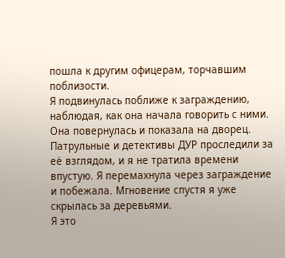пошла к другим офицерам, торчавшим поблизости.
Я подвинулась поближе к заграждению, наблюдая, как она начала говорить с ними. Она повернулась и показала на дворец. Патрульные и детективы ДУР проследили за её взглядом, и я не тратила времени впустую. Я перемахнула через заграждение и побежала. Мгновение спустя я уже скрылась за деревьями.
Я это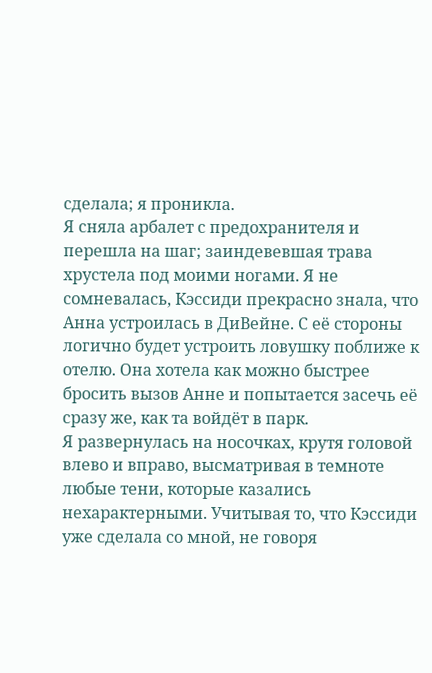сделала; я проникла.
Я сняла арбалет с предохранителя и перешла на шаг; заиндевевшая трава хрустела под моими ногами. Я не сомневалась, Кэссиди прекрасно знала, что Анна устроилась в ДиВейне. С её стороны логично будет устроить ловушку поближе к отелю. Она хотела как можно быстрее бросить вызов Анне и попытается засечь её сразу же, как та войдёт в парк.
Я развернулась на носочках, крутя головой влево и вправо, высматривая в темноте любые тени, которые казались нехарактерными. Учитывая то, что Кэссиди уже сделала со мной, не говоря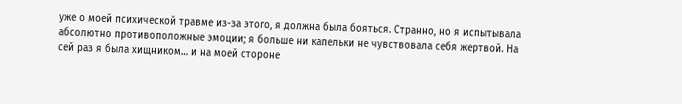уже о моей психической травме из-за этого, я должна была бояться. Странно, но я испытывала абсолютно противоположные эмоции; я больше ни капельки не чувствовала себя жертвой. На сей раз я была хищником… и на моей стороне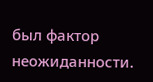был фактор неожиданности.